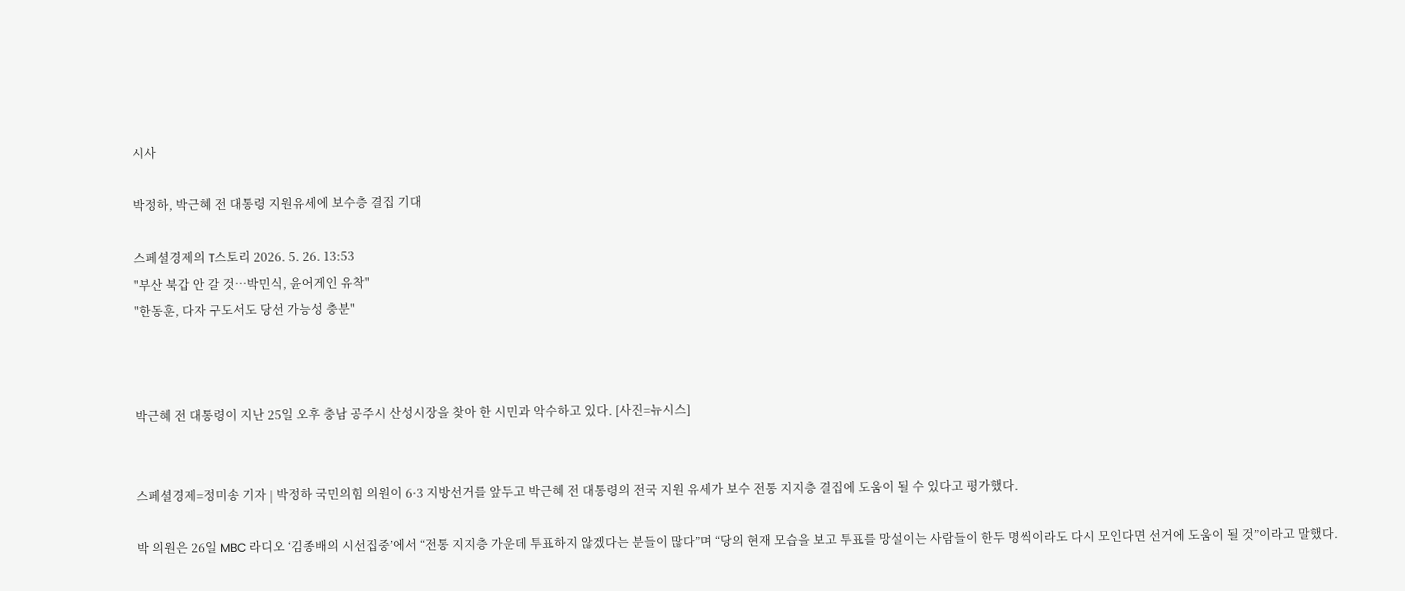시사

박정하, 박근혜 전 대통령 지원유세에 보수층 결집 기대

스페셜경제의 T스토리 2026. 5. 26. 13:53
"부산 북갑 안 갈 것…박민식, 윤어게인 유착"
"한동훈, 다자 구도서도 당선 가능성 충분"



박근혜 전 대통령이 지난 25일 오후 충남 공주시 산성시장을 찾아 한 시민과 악수하고 있다. [사진=뉴시스]


스페셜경제=정미송 기자 | 박정하 국민의힘 의원이 6·3 지방선거를 앞두고 박근혜 전 대통령의 전국 지원 유세가 보수 전통 지지층 결집에 도움이 될 수 있다고 평가했다.

박 의원은 26일 MBC 라디오 ‘김종배의 시선집중’에서 “전통 지지층 가운데 투표하지 않겠다는 분들이 많다”며 “당의 현재 모습을 보고 투표를 망설이는 사람들이 한두 명씩이라도 다시 모인다면 선거에 도움이 될 것”이라고 말했다.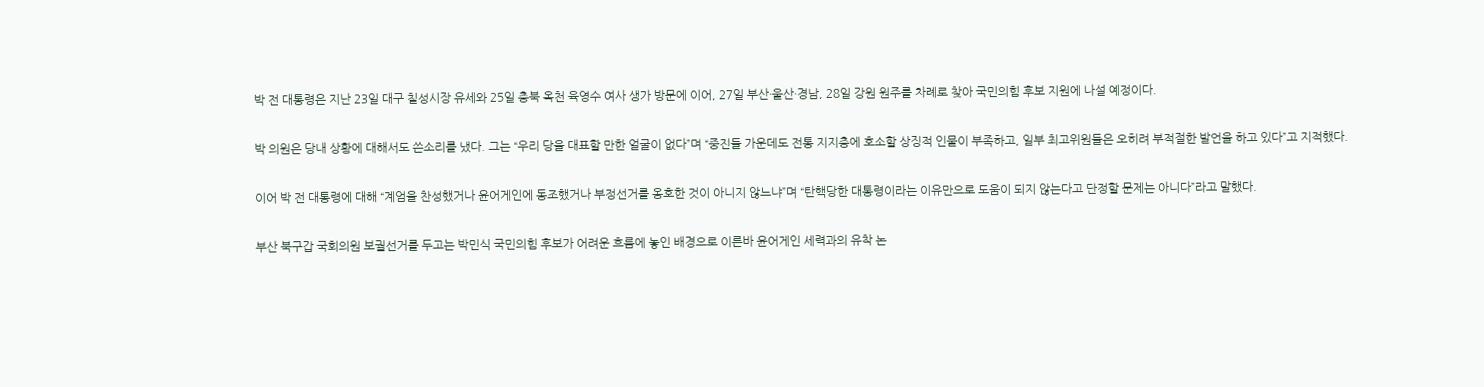박 전 대통령은 지난 23일 대구 칠성시장 유세와 25일 충북 옥천 육영수 여사 생가 방문에 이어, 27일 부산·울산·경남, 28일 강원 원주를 차례로 찾아 국민의힘 후보 지원에 나설 예정이다.

박 의원은 당내 상황에 대해서도 쓴소리를 냈다. 그는 “우리 당을 대표할 만한 얼굴이 없다”며 “중진들 가운데도 전통 지지층에 호소할 상징적 인물이 부족하고, 일부 최고위원들은 오히려 부적절한 발언을 하고 있다”고 지적했다.

이어 박 전 대통령에 대해 “계엄을 찬성했거나 윤어게인에 동조했거나 부정선거를 옹호한 것이 아니지 않느냐”며 “탄핵당한 대통령이라는 이유만으로 도움이 되지 않는다고 단정할 문제는 아니다”라고 말했다.

부산 북구갑 국회의원 보궐선거를 두고는 박민식 국민의힘 후보가 어려운 흐름에 놓인 배경으로 이른바 윤어게인 세력과의 유착 논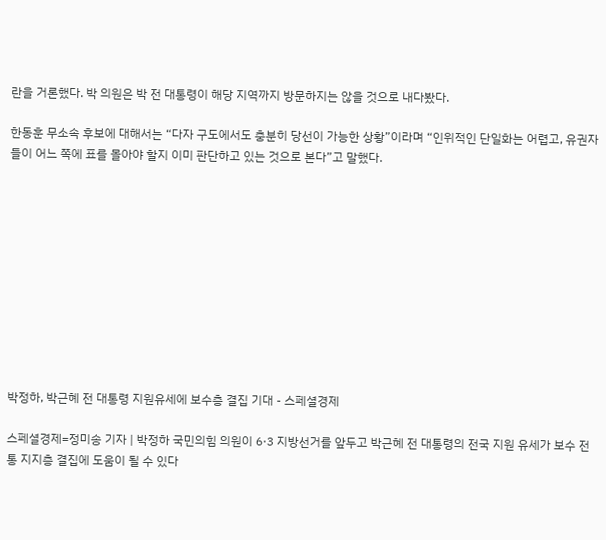란을 거론했다. 박 의원은 박 전 대통령이 해당 지역까지 방문하지는 않을 것으로 내다봤다.

한동훈 무소속 후보에 대해서는 “다자 구도에서도 충분히 당선이 가능한 상황”이라며 “인위적인 단일화는 어렵고, 유권자들이 어느 쪽에 표를 몰아야 할지 이미 판단하고 있는 것으로 본다”고 말했다.











박정하, 박근혜 전 대통령 지원유세에 보수층 결집 기대 - 스페셜경제

스페셜경제=정미송 기자 | 박정하 국민의힘 의원이 6·3 지방선거를 앞두고 박근혜 전 대통령의 전국 지원 유세가 보수 전통 지지층 결집에 도움이 될 수 있다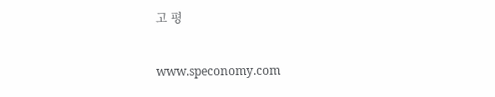고 평

www.speconomy.com